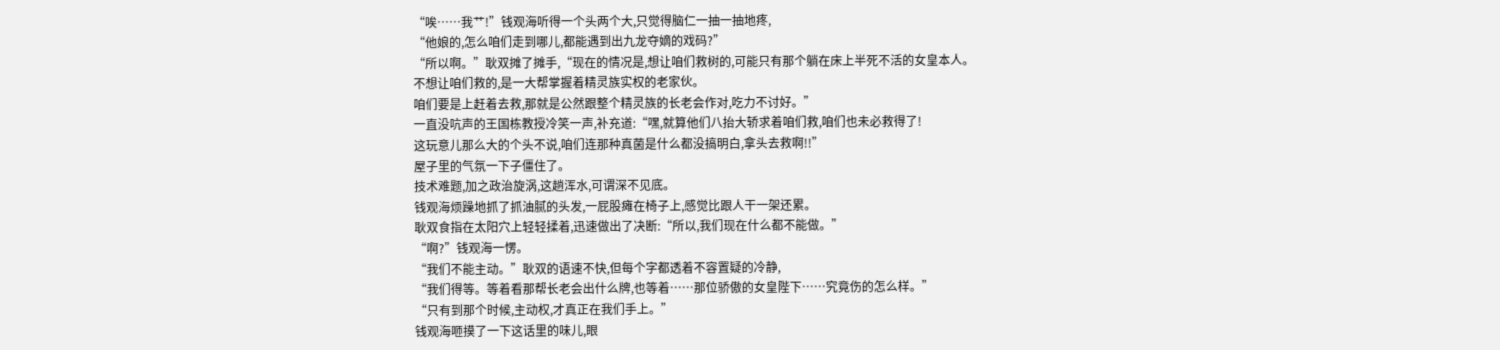“唉……我艹!”钱观海听得一个头两个大,只觉得脑仁一抽一抽地疼,
“他娘的,怎么咱们走到哪儿,都能遇到出九龙夺嫡的戏码?”
“所以啊。”耿双摊了摊手,“现在的情况是,想让咱们救树的,可能只有那个躺在床上半死不活的女皇本人。
不想让咱们救的,是一大帮掌握着精灵族实权的老家伙。
咱们要是上赶着去救,那就是公然跟整个精灵族的长老会作对,吃力不讨好。”
一直没吭声的王国栋教授冷笑一声,补充道:“嘿,就算他们八抬大轿求着咱们救,咱们也未必救得了!
这玩意儿那么大的个头不说,咱们连那种真菌是什么都没搞明白,拿头去救啊!!”
屋子里的气氛一下子僵住了。
技术难题,加之政治旋涡,这趟浑水,可谓深不见底。
钱观海烦躁地抓了抓油腻的头发,一屁股瘫在椅子上,感觉比跟人干一架还累。
耿双食指在太阳穴上轻轻揉着,迅速做出了决断:“所以,我们现在什么都不能做。”
“啊?”钱观海一愣。
“我们不能主动。”耿双的语速不快,但每个字都透着不容置疑的冷静,
“我们得等。等着看那帮长老会出什么牌,也等着……那位骄傲的女皇陛下……究竟伤的怎么样。”
“只有到那个时候,主动权,才真正在我们手上。”
钱观海咂摸了一下这话里的味儿,眼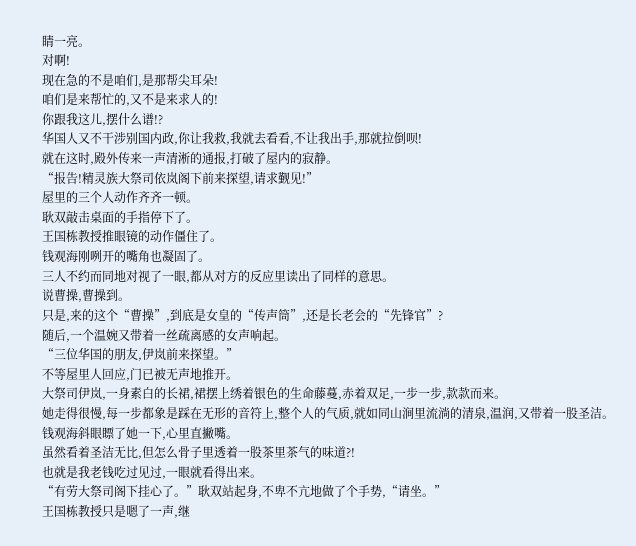睛一亮。
对啊!
现在急的不是咱们,是那帮尖耳朵!
咱们是来帮忙的,又不是来求人的!
你跟我这儿,摆什么谱!?
华国人又不干涉别国内政,你让我救,我就去看看,不让我出手,那就拉倒呗!
就在这时,殿外传来一声清淅的通报,打破了屋内的寂静。
“报告!精灵族大祭司依岚阁下前来探望,请求觐见!”
屋里的三个人动作齐齐一顿。
耿双敲击桌面的手指停下了。
王国栋教授推眼镜的动作僵住了。
钱观海刚咧开的嘴角也凝固了。
三人不约而同地对视了一眼,都从对方的反应里读出了同样的意思。
说曹操,曹操到。
只是,来的这个“曹操”,到底是女皇的“传声筒”,还是长老会的“先锋官”?
随后,一个温婉又带着一丝疏离感的女声响起。
“三位华国的朋友,伊岚前来探望。”
不等屋里人回应,门已被无声地推开。
大祭司伊岚,一身素白的长裙,裙摆上绣着银色的生命藤蔓,赤着双足,一步一步,款款而来。
她走得很慢,每一步都象是踩在无形的音符上,整个人的气质,就如同山涧里流淌的清泉,温润,又带着一股圣洁。
钱观海斜眼瞟了她一下,心里直撇嘴。
虽然看着圣洁无比,但怎么骨子里透着一股茶里茶气的味道?!
也就是我老钱吃过见过,一眼就看得出来。
“有劳大祭司阁下挂心了。”耿双站起身,不卑不亢地做了个手势,“请坐。”
王国栋教授只是嗯了一声,继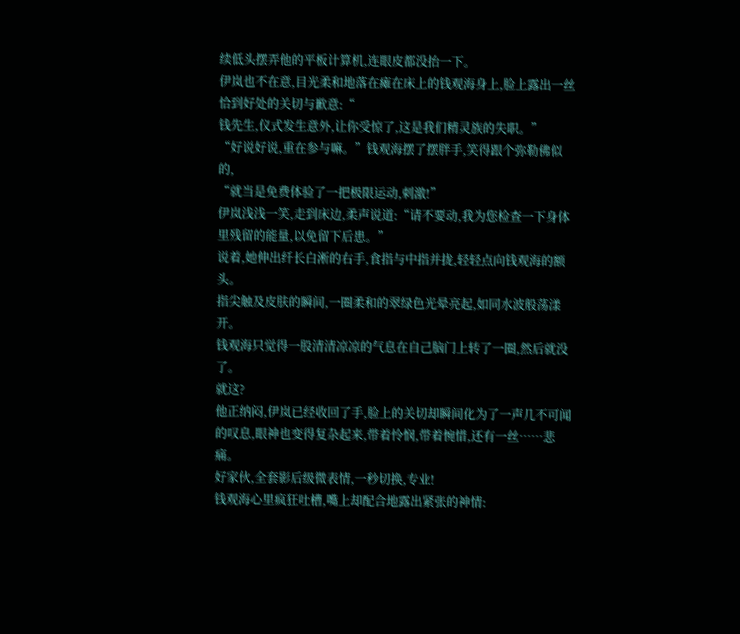续低头摆弄他的平板计算机,连眼皮都没抬一下。
伊岚也不在意,目光柔和地落在瘫在床上的钱观海身上,脸上露出一丝恰到好处的关切与歉意:“
钱先生,仪式发生意外,让你受惊了,这是我们精灵族的失职。”
“好说好说,重在参与嘛。”钱观海摆了摆胖手,笑得跟个弥勒佛似的,
“就当是免费体验了一把极限运动,刺激!”
伊岚浅浅一笑,走到床边,柔声说道:“请不要动,我为您检查一下身体里残留的能量,以免留下后患。”
说着,她伸出纤长白淅的右手,食指与中指并拢,轻轻点向钱观海的额头。
指尖触及皮肤的瞬间,一圈柔和的翠绿色光晕亮起,如同水波般荡漾开。
钱观海只觉得一股清清凉凉的气息在自己脑门上转了一圈,然后就没了。
就这?
他正纳闷,伊岚已经收回了手,脸上的关切却瞬间化为了一声几不可闻的叹息,眼神也变得复杂起来,带着怜悯,带着惋惜,还有一丝……悲痛。
好家伙,全套影后级微表情,一秒切换,专业!
钱观海心里疯狂吐槽,嘴上却配合地露出紧张的神情: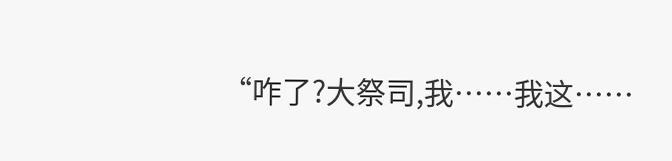“咋了?大祭司,我……我这……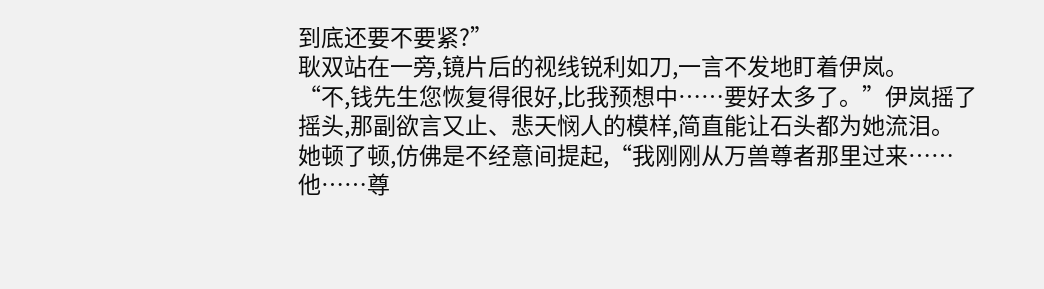到底还要不要紧?”
耿双站在一旁,镜片后的视线锐利如刀,一言不发地盯着伊岚。
“不,钱先生您恢复得很好,比我预想中……要好太多了。”伊岚摇了摇头,那副欲言又止、悲天悯人的模样,简直能让石头都为她流泪。
她顿了顿,仿佛是不经意间提起,“我刚刚从万兽尊者那里过来……他……尊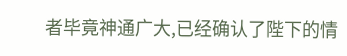者毕竟神通广大,已经确认了陛下的情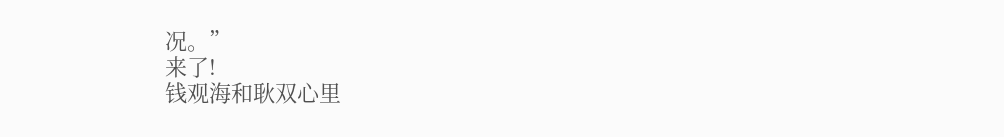况。”
来了!
钱观海和耿双心里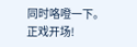同时咯噔一下。
正戏开场!